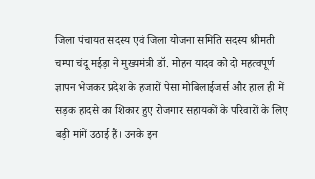जिला पंचायत सदस्य एवं जिला योजना समिति सदस्य श्रीमती चम्पा चंदू मईड़ा ने मुख्यमंत्री डॉ. मोहन यादव को दो महत्वपूर्ण ज्ञापन भेजकर प्रदेश के हजारों पेसा मोबिलाईजर्स और हाल ही में सड़क हादसे का शिकार हुए रोजगार सहायकों के परिवारों के लिए बड़ी मांगें उठाई हैं। उनके इन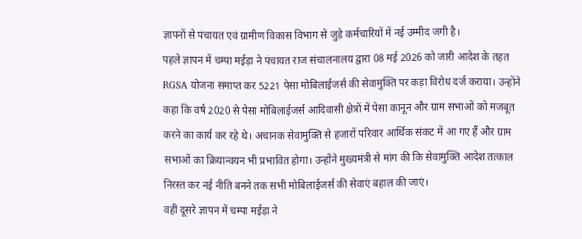ज्ञापनों से पंचायत एवं ग्रामीण विकास विभाग से जुड़े कर्मचारियों में नई उम्मीद जगी है।
पहले ज्ञापन में चम्पा मईड़ा ने पंचायत राज संचालनालय द्वारा 08 मई 2026 को जारी आदेश के तहत RGSA योजना समाप्त कर 5221 पेसा मोबिलाईजर्स की सेवामुक्ति पर कड़ा विरोध दर्ज कराया। उन्होंने कहा कि वर्ष 2020 से पेसा मोबिलाईजर्स आदिवासी क्षेत्रों में पेसा कानून और ग्राम सभाओं को मजबूत करने का कार्य कर रहे थे। अचानक सेवामुक्ति से हजारों परिवार आर्थिक संकट में आ गए हैं और ग्राम सभाओं का क्रियान्वयन भी प्रभावित होगा। उन्होंने मुख्यमंत्री से मांग की कि सेवामुक्ति आदेश तत्काल निरस्त कर नई नीति बनने तक सभी मोबिलाईजर्स की सेवाएं बहाल की जाएं।
वहीं दूसरे ज्ञापन में चम्पा मईड़ा ने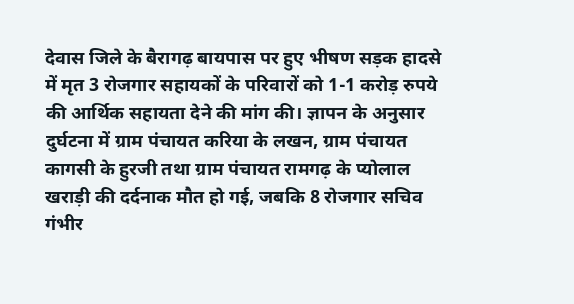देवास जिले के बैरागढ़ बायपास पर हुए भीषण सड़क हादसे में मृत 3 रोजगार सहायकों के परिवारों को 1-1 करोड़ रुपये की आर्थिक सहायता देने की मांग की। ज्ञापन के अनुसार दुर्घटना में ग्राम पंचायत करिया के लखन, ग्राम पंचायत कागसी के हुरजी तथा ग्राम पंचायत रामगढ़ के प्योलाल खराड़ी की दर्दनाक मौत हो गई, जबकि 8 रोजगार सचिव गंभीर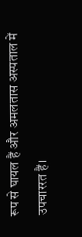रूप से घायल हैं और अमलतास अस्पताल में उपचाररत हैं।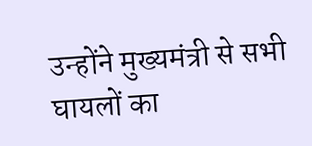उन्होंने मुख्यमंत्री से सभी घायलों का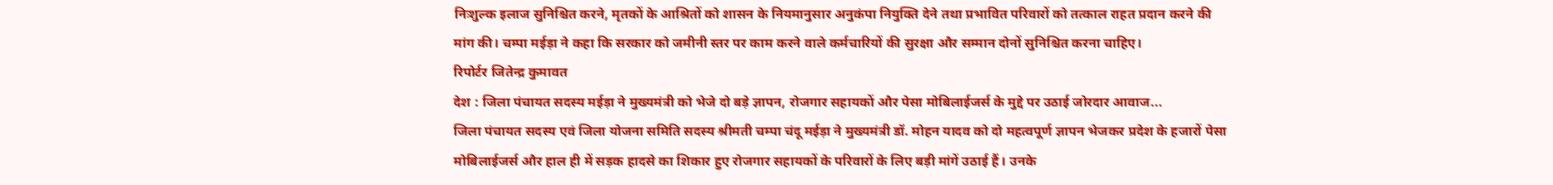निःशुल्क इलाज सुनिश्चित करने, मृतकों के आश्रितों को शासन के नियमानुसार अनुकंपा नियुक्ति देने तथा प्रभावित परिवारों को तत्काल राहत प्रदान करने की मांग की। चम्पा मईड़ा ने कहा कि सरकार को जमीनी स्तर पर काम करने वाले कर्मचारियों की सुरक्षा और सम्मान दोनों सुनिश्चित करना चाहिए।
रिपोर्टर जितेन्द्र कुमावत
देश : जिला पंचायत सदस्य मईड़ा ने मुख्यमंत्री को भेजे दो बड़े ज्ञापन, रोजगार सहायकों और पेसा मोबिलाईजर्स के मुद्दे पर उठाई जोरदार आवाज...
जिला पंचायत सदस्य एवं जिला योजना समिति सदस्य श्रीमती चम्पा चंदू मईड़ा ने मुख्यमंत्री डॉ. मोहन यादव को दो महत्वपूर्ण ज्ञापन भेजकर प्रदेश के हजारों पेसा मोबिलाईजर्स और हाल ही में सड़क हादसे का शिकार हुए रोजगार सहायकों के परिवारों के लिए बड़ी मांगें उठाई हैं। उनके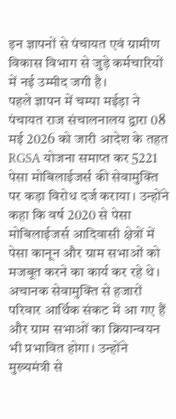इन ज्ञापनों से पंचायत एवं ग्रामीण विकास विभाग से जुड़े कर्मचारियों में नई उम्मीद जगी है।
पहले ज्ञापन में चम्पा मईड़ा ने पंचायत राज संचालनालय द्वारा 08 मई 2026 को जारी आदेश के तहत RGSA योजना समाप्त कर 5221 पेसा मोबिलाईजर्स की सेवामुक्ति पर कड़ा विरोध दर्ज कराया। उन्होंने कहा कि वर्ष 2020 से पेसा मोबिलाईजर्स आदिवासी क्षेत्रों में पेसा कानून और ग्राम सभाओं को मजबूत करने का कार्य कर रहे थे। अचानक सेवामुक्ति से हजारों परिवार आर्थिक संकट में आ गए हैं और ग्राम सभाओं का क्रियान्वयन भी प्रभावित होगा। उन्होंने मुख्यमंत्री से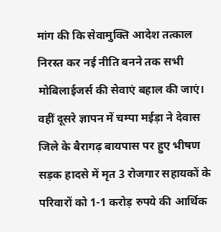मांग की कि सेवामुक्ति आदेश तत्काल निरस्त कर नई नीति बनने तक सभी मोबिलाईजर्स की सेवाएं बहाल की जाएं।
वहीं दूसरे ज्ञापन में चम्पा मईड़ा ने देवास जिले के बैरागढ़ बायपास पर हुए भीषण सड़क हादसे में मृत 3 रोजगार सहायकों के परिवारों को 1-1 करोड़ रुपये की आर्थिक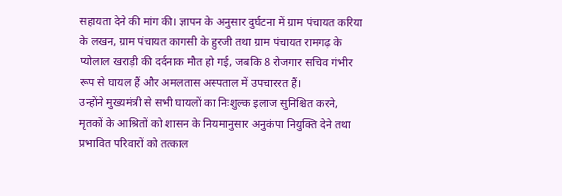सहायता देने की मांग की। ज्ञापन के अनुसार दुर्घटना में ग्राम पंचायत करिया के लखन, ग्राम पंचायत कागसी के हुरजी तथा ग्राम पंचायत रामगढ़ के प्योलाल खराड़ी की दर्दनाक मौत हो गई, जबकि 8 रोजगार सचिव गंभीर रूप से घायल हैं और अमलतास अस्पताल में उपचाररत हैं।
उन्होंने मुख्यमंत्री से सभी घायलों का निःशुल्क इलाज सुनिश्चित करने, मृतकों के आश्रितों को शासन के नियमानुसार अनुकंपा नियुक्ति देने तथा प्रभावित परिवारों को तत्काल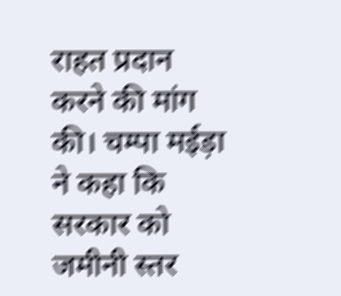राहत प्रदान करने की मांग की। चम्पा मईड़ा ने कहा कि सरकार को जमीनी स्तर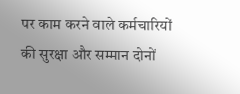पर काम करने वाले कर्मचारियों की सुरक्षा और सम्मान दोनों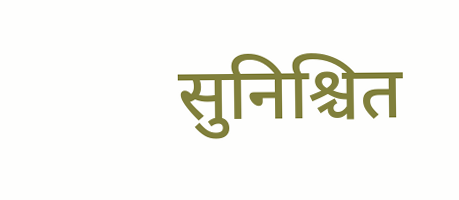सुनिश्चित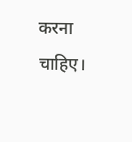करना चाहिए।